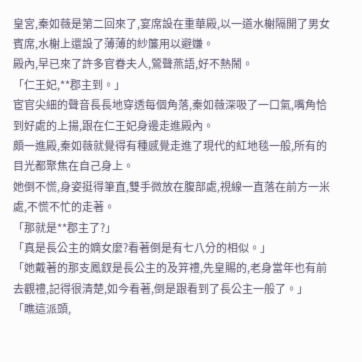皇宮,秦如薇是第二回來了,宴席設在重華殿,以一道水榭隔開了男女賓席,水榭上還設了薄薄的紗簾用以避嫌。
殿內,早已來了許多官眷夫人,鶯聲燕語,好不熱鬧。
「仁王妃,**郡主到。」
宦官尖細的聲音長長地穿透每個角落,秦如薇深吸了一口氣,嘴角恰到好處的上揚,跟在仁王妃身邊走進殿內。
頗一進殿,秦如薇就覺得有種感覺走進了現代的紅地毯一般,所有的目光都聚焦在自己身上。
她倒不慌,身姿挺得筆直,雙手微放在腹部處,視線一直落在前方一米處,不慌不忙的走著。
「那就是**郡主了?」
「真是長公主的嫡女麼?看著倒是有七八分的相似。」
「她戴著的那支鳳釵是長公主的及笄禮,先皇賜的,老身當年也有前去觀禮,記得很清楚,如今看著,倒是跟看到了長公主一般了。」
「瞧這派頭,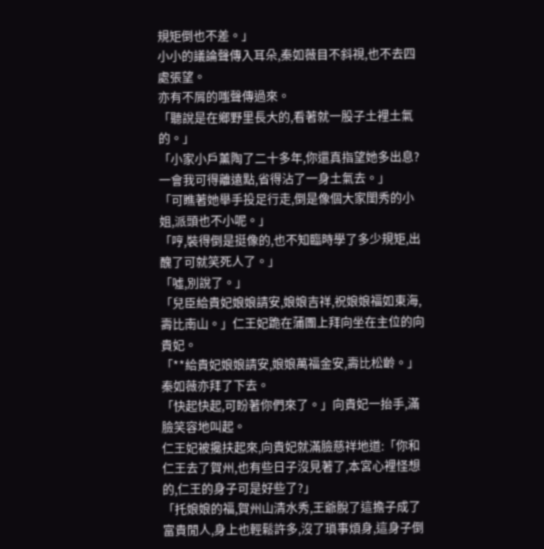規矩倒也不差。」
小小的議論聲傳入耳朵,秦如薇目不斜視,也不去四處張望。
亦有不屑的嗤聲傳過來。
「聽說是在鄉野里長大的,看著就一股子土裡土氣的。」
「小家小戶薰陶了二十多年,你還真指望她多出息?一會我可得離遠點,省得沾了一身土氣去。」
「可瞧著她舉手投足行走,倒是像個大家閨秀的小姐,派頭也不小呢。」
「哼,裝得倒是挺像的,也不知臨時學了多少規矩,出醜了可就笑死人了。」
「噓,別說了。」
「兒臣給貴妃娘娘請安,娘娘吉祥,祝娘娘福如東海,壽比南山。」仁王妃跪在蒲團上拜向坐在主位的向貴妃。
「**給貴妃娘娘請安,娘娘萬福金安,壽比松齡。」秦如薇亦拜了下去。
「快起快起,可盼著你們來了。」向貴妃一抬手,滿臉笑容地叫起。
仁王妃被攙扶起來,向貴妃就滿臉慈祥地道:「你和仁王去了賀州,也有些日子沒見著了,本宮心裡怪想的,仁王的身子可是好些了?」
「托娘娘的福,賀州山清水秀,王爺脫了這擔子成了富貴閒人,身上也輕鬆許多,沒了瑣事煩身,這身子倒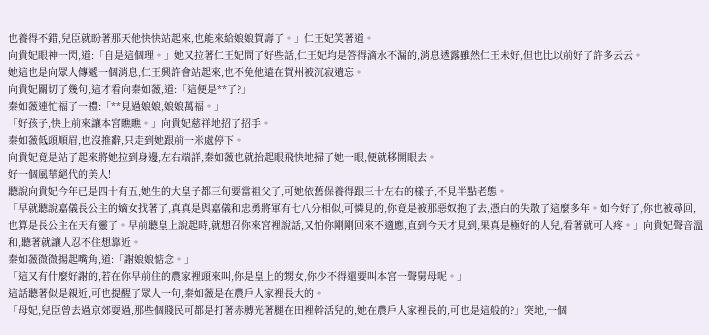也養得不錯,兒臣就盼著那天他快快站起來,也能來給娘娘賀壽了。」仁王妃笑著道。
向貴妃眼神一閃,道:「自是這個理。」她又拉著仁王妃問了好些話,仁王妃均是答得滴水不漏的,消息透露雖然仁王未好,但也比以前好了許多云云。
她這也是向眾人傳遞一個消息,仁王興許會站起來,也不免他遠在賀州被沉寂遺忘。
向貴妃關切了幾句,這才看向秦如薇,道:「這便是**了?」
秦如薇連忙福了一禮:「**見過娘娘,娘娘萬福。」
「好孩子,快上前來讓本宮瞧瞧。」向貴妃慈祥地招了招手。
秦如薇低頭順眉,也沒推辭,只走到她跟前一米處停下。
向貴妃竟是站了起來將她拉到身邊,左右端詳,秦如薇也就抬起眼飛快地掃了她一眼,便就移開眼去。
好一個風華絕代的美人!
聽說向貴妃今年已是四十有五,她生的大皇子都三旬要當祖父了,可她依舊保養得跟三十左右的樣子,不見半點老態。
「早就聽說嘉儀長公主的嫡女找著了,真真是與嘉儀和忠勇將軍有七八分相似,可憐見的,你竟是被那惡奴抱了去,憑白的失散了這麼多年。如今好了,你也被尋回,也算是長公主在天有靈了。早前聽皇上說起時,就想召你來宮裡說話,又怕你剛剛回來不適應,直到今天才見到,果真是極好的人兒,看著就可人疼。」向貴妃聲音溫和,聽著就讓人忍不住想靠近。
秦如薇微微揚起嘴角,道:「謝娘娘惦念。」
「這又有什麼好謝的,若在你早前住的農家裡頭來叫,你是皇上的甥女,你少不得還要叫本宮一聲舅母呢。」
這話聽著似是親近,可也提醒了眾人一句,秦如薇是在農戶人家裡長大的。
「母妃,兒臣曾去過京郊耍過,那些個賤民可都是打著赤膊光著腿在田裡幹活兒的,她在農戶人家裡長的,可也是這般的?」突地,一個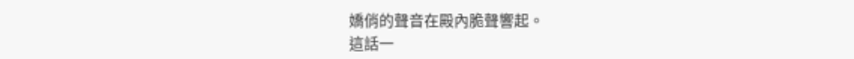嬌俏的聲音在殿內脆聲響起。
這話一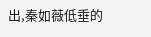出,秦如薇低垂的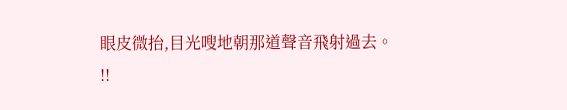眼皮微抬,目光嗖地朝那道聲音飛射過去。
!!